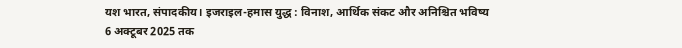यश भारत, संपादकीय। इजराइल-हमास युद्ध : विनाश, आर्थिक संकट और अनिश्चित भविष्य
6 अक्टूबर 2025 तक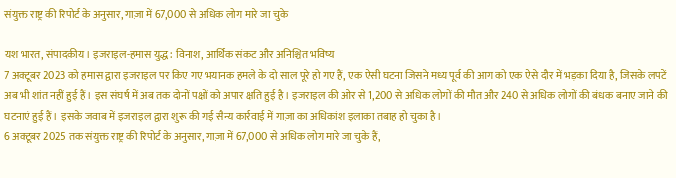संयुक्त राष्ट्र की रिपोर्ट के अनुसार, गाज़ा में 67,000 से अधिक लोग मारे जा चुके

यश भारत, संपादकीय। इजराइल-हमास युद्ध : विनाश, आर्थिक संकट और अनिश्चित भविष्य
7 अक्टूबर 2023 को हमास द्वारा इजराइल पर किए गए भयानक हमले के दो साल पूरे हो गए हैं, एक ऐसी घटना जिसने मध्य पूर्व की आग को एक ऐसे दौर में भड़का दिया है, जिसके लपटें अब भी शांत नहीं हुई हैं। इस संघर्ष में अब तक दोनों पक्षों को अपार क्षति हुई है। इजराइल की ओर से 1,200 से अधिक लोगों की मौत और 240 से अधिक लोगों की बंधक बनाए जाने की घटनाएं हुई हैं। इसके जवाब में इजराइल द्वारा शुरू की गई सैन्य कार्रवाई में गाज़ा का अधिकांश इलाका तबाह हो चुका है।
6 अक्टूबर 2025 तक संयुक्त राष्ट्र की रिपोर्ट के अनुसार, गाज़ा में 67,000 से अधिक लोग मारे जा चुके हैं,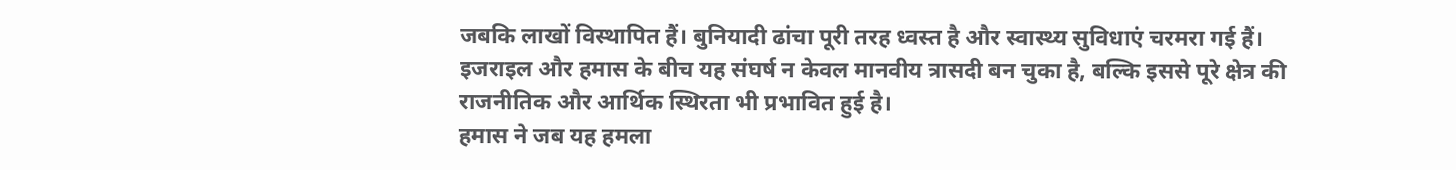जबकि लाखों विस्थापित हैं। बुनियादी ढांचा पूरी तरह ध्वस्त है और स्वास्थ्य सुविधाएं चरमरा गई हैं। इजराइल और हमास के बीच यह संघर्ष न केवल मानवीय त्रासदी बन चुका है, बल्कि इससे पूरे क्षेत्र की राजनीतिक और आर्थिक स्थिरता भी प्रभावित हुई है।
हमास ने जब यह हमला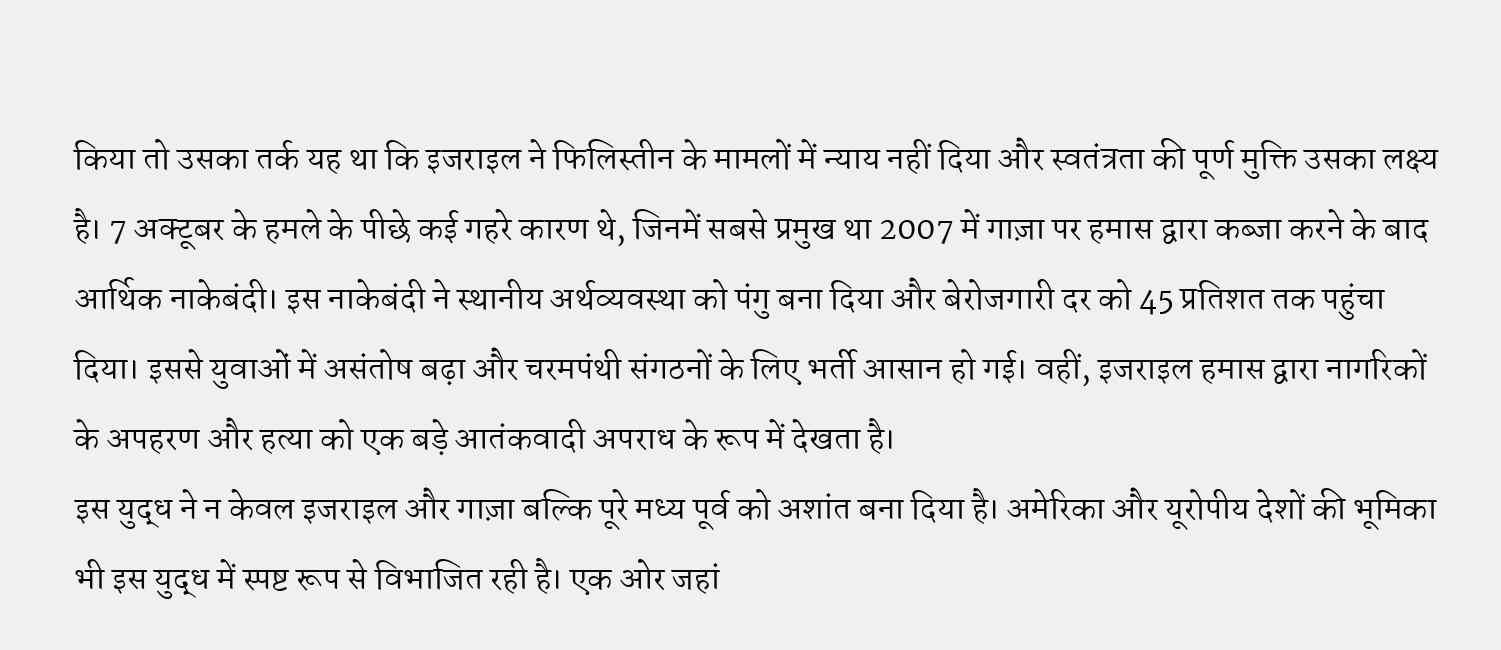किया तो उसका तर्क यह था कि इजराइल ने फिलिस्तीन के मामलों में न्याय नहीं दिया और स्वतंत्रता की पूर्ण मुक्ति उसका लक्ष्य है। 7 अक्टूबर के हमले के पीछे कई गहरे कारण थे, जिनमें सबसे प्रमुख था 2007 में गाज़ा पर हमास द्वारा कब्जा करने के बाद आर्थिक नाकेबंदी। इस नाकेबंदी ने स्थानीय अर्थव्यवस्था को पंगु बना दिया और बेरोजगारी दर को 45 प्रतिशत तक पहुंचा दिया। इससे युवाओं में असंतोष बढ़ा और चरमपंथी संगठनों के लिए भर्ती आसान हो गई। वहीं, इजराइल हमास द्वारा नागरिकों के अपहरण और हत्या को एक बड़े आतंकवादी अपराध के रूप में देखता है।
इस युद्ध ने न केवल इजराइल और गाज़ा बल्कि पूरे मध्य पूर्व को अशांत बना दिया है। अमेरिका और यूरोपीय देशों की भूमिका भी इस युद्ध में स्पष्ट रूप से विभाजित रही है। एक ओर जहां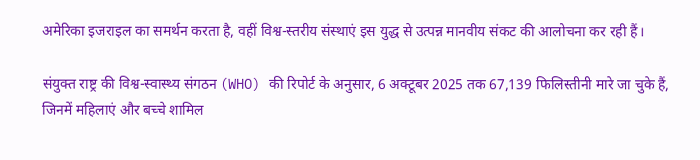अमेरिका इजराइल का समर्थन करता है, वहीं विश्व-स्तरीय संस्थाएं इस युद्ध से उत्पन्न मानवीय संकट की आलोचना कर रही हैं।

संयुक्त राष्ट्र की विश्व-स्वास्थ्य संगठन (WHO) की रिपोर्ट के अनुसार, 6 अक्टूबर 2025 तक 67,139 फिलिस्तीनी मारे जा चुके हैं, जिनमें महिलाएं और बच्चे शामिल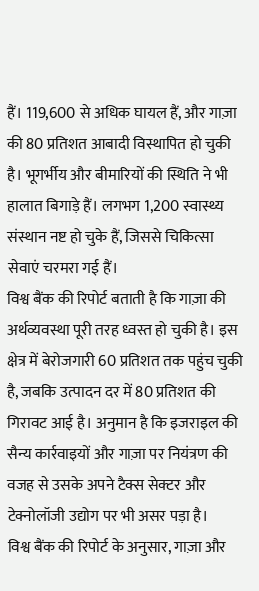हैं। 119,600 से अधिक घायल हैं, और गाज़ा की 80 प्रतिशत आबादी विस्थापित हो चुकी है। भूगर्भीय और बीमारियों की स्थिति ने भी हालात बिगाड़े हैं। लगभग 1,200 स्वास्थ्य संस्थान नष्ट हो चुके हैं, जिससे चिकित्सा सेवाएं चरमरा गई हैं।
विश्व बैंक की रिपोर्ट बताती है कि गाज़ा की अर्थव्यवस्था पूरी तरह ध्वस्त हो चुकी है। इस क्षेत्र में बेरोजगारी 60 प्रतिशत तक पहुंच चुकी है, जबकि उत्पादन दर में 80 प्रतिशत की गिरावट आई है। अनुमान है कि इजराइल की सैन्य कार्रवाइयों और गाज़ा पर नियंत्रण की वजह से उसके अपने टैक्स सेक्टर और टेक्नोलॉजी उद्योग पर भी असर पड़ा है।
विश्व बैंक की रिपोर्ट के अनुसार, गाज़ा और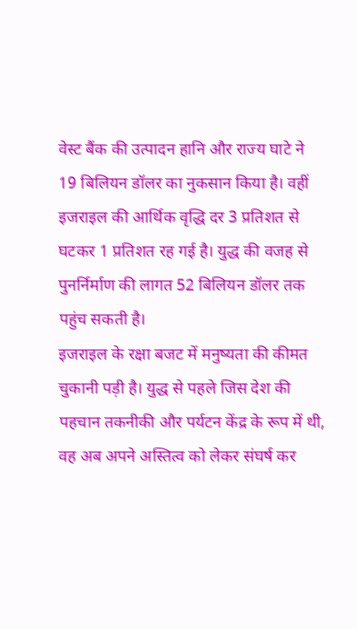वेस्ट बैंक की उत्पादन हानि और राज्य घाटे ने 19 बिलियन डॉलर का नुकसान किया है। वहीं इजराइल की आर्थिक वृद्धि दर 3 प्रतिशत से घटकर 1 प्रतिशत रह गई है। युद्ध की वजह से पुनर्निर्माण की लागत 52 बिलियन डॉलर तक पहुंच सकती है।
इजराइल के रक्षा बजट में मनुष्यता की कीमत चुकानी पड़ी है। युद्ध से पहले जिस देश की पहचान तकनीकी और पर्यटन केंद्र के रूप में थी, वह अब अपने अस्तित्व को लेकर संघर्ष कर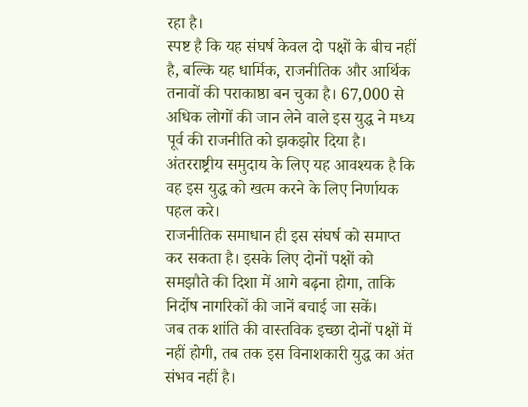रहा है।
स्पष्ट है कि यह संघर्ष केवल दो पक्षों के बीच नहीं है, बल्कि यह धार्मिक, राजनीतिक और आर्थिक तनावों की पराकाष्ठा बन चुका है। 67,000 से अधिक लोगों की जान लेने वाले इस युद्ध ने मध्य पूर्व की राजनीति को झकझोर दिया है। अंतरराष्ट्रीय समुदाय के लिए यह आवश्यक है कि वह इस युद्ध को खत्म करने के लिए निर्णायक पहल करे।
राजनीतिक समाधान ही इस संघर्ष को समाप्त कर सकता है। इसके लिए दोनों पक्षों को समझौते की दिशा में आगे बढ़ना होगा, ताकि निर्दोष नागरिकों की जानें बचाई जा सकें।
जब तक शांति की वास्तविक इच्छा दोनों पक्षों में नहीं होगी, तब तक इस विनाशकारी युद्ध का अंत संभव नहीं है।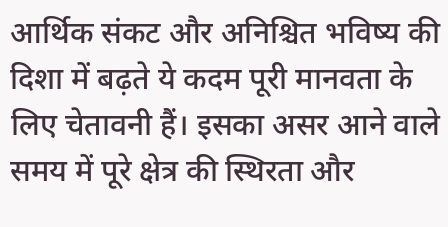आर्थिक संकट और अनिश्चित भविष्य की दिशा में बढ़ते ये कदम पूरी मानवता के लिए चेतावनी हैं। इसका असर आने वाले समय में पूरे क्षेत्र की स्थिरता और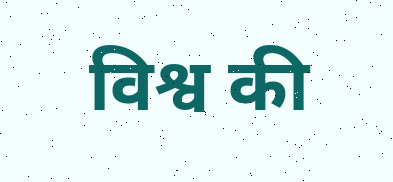विश्व की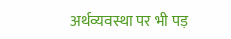अर्थव्यवस्था पर भी पड़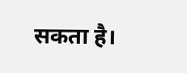सकता है।